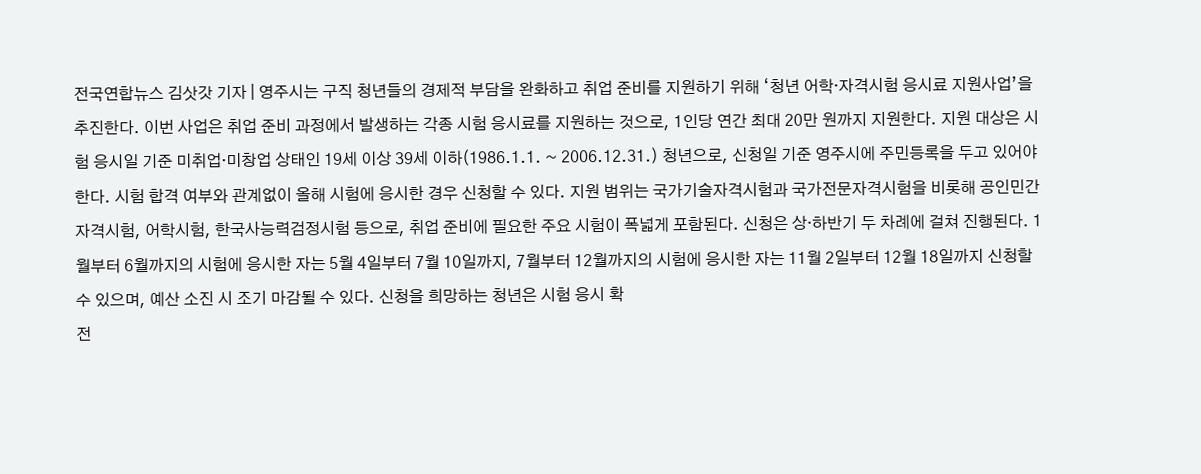전국연합뉴스 김삿갓 기자 | 영주시는 구직 청년들의 경제적 부담을 완화하고 취업 준비를 지원하기 위해 ‘청년 어학·자격시험 응시료 지원사업’을 추진한다. 이번 사업은 취업 준비 과정에서 발생하는 각종 시험 응시료를 지원하는 것으로, 1인당 연간 최대 20만 원까지 지원한다. 지원 대상은 시험 응시일 기준 미취업·미창업 상태인 19세 이상 39세 이하(1986.1.1. ~ 2006.12.31.) 청년으로, 신청일 기준 영주시에 주민등록을 두고 있어야 한다. 시험 합격 여부와 관계없이 올해 시험에 응시한 경우 신청할 수 있다. 지원 범위는 국가기술자격시험과 국가전문자격시험을 비롯해 공인민간자격시험, 어학시험, 한국사능력검정시험 등으로, 취업 준비에 필요한 주요 시험이 폭넓게 포함된다. 신청은 상·하반기 두 차례에 걸쳐 진행된다. 1월부터 6월까지의 시험에 응시한 자는 5월 4일부터 7월 10일까지, 7월부터 12월까지의 시험에 응시한 자는 11월 2일부터 12월 18일까지 신청할 수 있으며, 예산 소진 시 조기 마감될 수 있다. 신청을 희망하는 청년은 시험 응시 확
전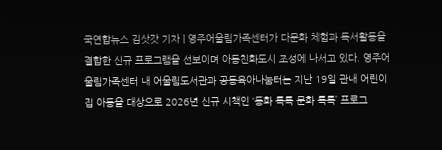국연합뉴스 김삿갓 기자 | 영주어울림가족센터가 다문화 체험과 독서활동을 결합한 신규 프로그램을 선보이며 아동친화도시 조성에 나서고 있다. 영주어울림가족센터 내 어울림도서관과 공동육아나눔터는 지난 19일 관내 어린이집 아동을 대상으로 2026년 신규 시책인 ‘동화 톡톡 문화 톡톡’ 프로그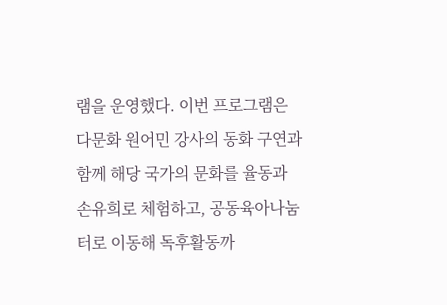램을 운영했다. 이번 프로그램은 다문화 원어민 강사의 동화 구연과 함께 해당 국가의 문화를 율동과 손유희로 체험하고, 공동육아나눔터로 이동해 독후활동까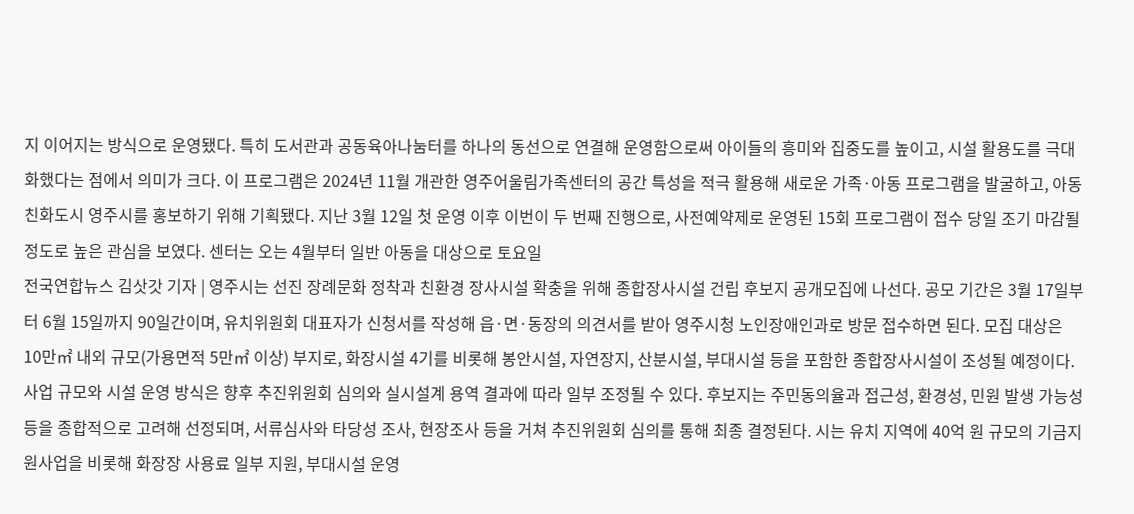지 이어지는 방식으로 운영됐다. 특히 도서관과 공동육아나눔터를 하나의 동선으로 연결해 운영함으로써 아이들의 흥미와 집중도를 높이고, 시설 활용도를 극대화했다는 점에서 의미가 크다. 이 프로그램은 2024년 11월 개관한 영주어울림가족센터의 공간 특성을 적극 활용해 새로운 가족·아동 프로그램을 발굴하고, 아동친화도시 영주시를 홍보하기 위해 기획됐다. 지난 3월 12일 첫 운영 이후 이번이 두 번째 진행으로, 사전예약제로 운영된 15회 프로그램이 접수 당일 조기 마감될 정도로 높은 관심을 보였다. 센터는 오는 4월부터 일반 아동을 대상으로 토요일
전국연합뉴스 김삿갓 기자 | 영주시는 선진 장례문화 정착과 친환경 장사시설 확충을 위해 종합장사시설 건립 후보지 공개모집에 나선다. 공모 기간은 3월 17일부터 6월 15일까지 90일간이며, 유치위원회 대표자가 신청서를 작성해 읍·면·동장의 의견서를 받아 영주시청 노인장애인과로 방문 접수하면 된다. 모집 대상은 10만㎡ 내외 규모(가용면적 5만㎡ 이상) 부지로, 화장시설 4기를 비롯해 봉안시설, 자연장지, 산분시설, 부대시설 등을 포함한 종합장사시설이 조성될 예정이다. 사업 규모와 시설 운영 방식은 향후 추진위원회 심의와 실시설계 용역 결과에 따라 일부 조정될 수 있다. 후보지는 주민동의율과 접근성, 환경성, 민원 발생 가능성 등을 종합적으로 고려해 선정되며, 서류심사와 타당성 조사, 현장조사 등을 거쳐 추진위원회 심의를 통해 최종 결정된다. 시는 유치 지역에 40억 원 규모의 기금지원사업을 비롯해 화장장 사용료 일부 지원, 부대시설 운영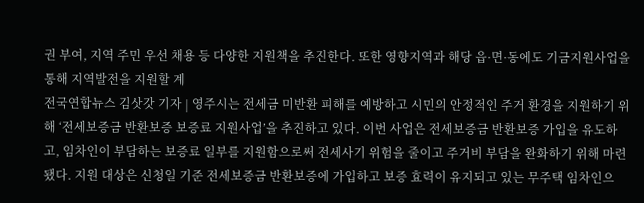권 부여, 지역 주민 우선 채용 등 다양한 지원책을 추진한다. 또한 영향지역과 해당 읍·면·동에도 기금지원사업을 통해 지역발전을 지원할 계
전국연합뉴스 김삿갓 기자 | 영주시는 전세금 미반환 피해를 예방하고 시민의 안정적인 주거 환경을 지원하기 위해 ‘전세보증금 반환보증 보증료 지원사업’을 추진하고 있다. 이번 사업은 전세보증금 반환보증 가입을 유도하고, 임차인이 부담하는 보증료 일부를 지원함으로써 전세사기 위험을 줄이고 주거비 부담을 완화하기 위해 마련됐다. 지원 대상은 신청일 기준 전세보증금 반환보증에 가입하고 보증 효력이 유지되고 있는 무주택 임차인으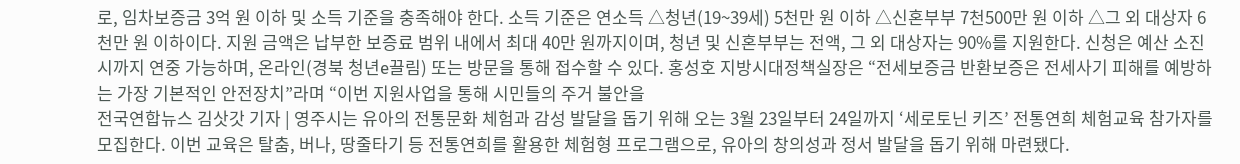로, 임차보증금 3억 원 이하 및 소득 기준을 충족해야 한다. 소득 기준은 연소득 △청년(19~39세) 5천만 원 이하 △신혼부부 7천500만 원 이하 △그 외 대상자 6천만 원 이하이다. 지원 금액은 납부한 보증료 범위 내에서 최대 40만 원까지이며, 청년 및 신혼부부는 전액, 그 외 대상자는 90%를 지원한다. 신청은 예산 소진 시까지 연중 가능하며, 온라인(경북 청년e끌림) 또는 방문을 통해 접수할 수 있다. 홍성호 지방시대정책실장은 “전세보증금 반환보증은 전세사기 피해를 예방하는 가장 기본적인 안전장치”라며 “이번 지원사업을 통해 시민들의 주거 불안을
전국연합뉴스 김삿갓 기자 | 영주시는 유아의 전통문화 체험과 감성 발달을 돕기 위해 오는 3월 23일부터 24일까지 ‘세로토닌 키즈’ 전통연희 체험교육 참가자를 모집한다. 이번 교육은 탈춤, 버나, 땅줄타기 등 전통연희를 활용한 체험형 프로그램으로, 유아의 창의성과 정서 발달을 돕기 위해 마련됐다.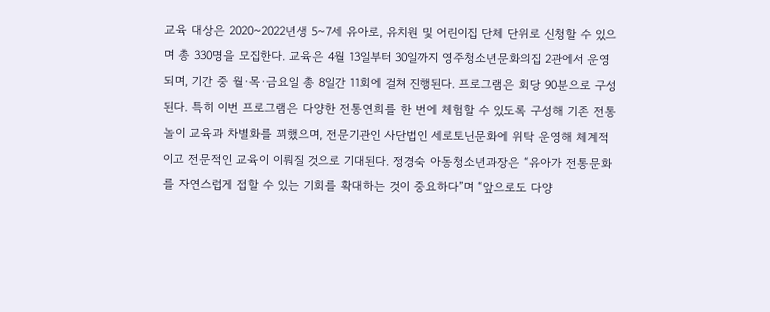교육 대상은 2020~2022년생 5~7세 유아로, 유치원 및 어린이집 단체 단위로 신청할 수 있으며 총 330명을 모집한다. 교육은 4월 13일부터 30일까지 영주청소년문화의집 2관에서 운영되며, 기간 중 월·목·금요일 총 8일간 11회에 걸쳐 진행된다. 프로그램은 회당 90분으로 구성된다. 특히 이번 프로그램은 다양한 전통연희를 한 번에 체험할 수 있도록 구성해 기존 전통놀이 교육과 차별화를 꾀했으며, 전문기관인 사단법인 세로토닌문화에 위탁 운영해 체계적이고 전문적인 교육이 이뤄질 것으로 기대된다. 정경숙 아동청소년과장은 “유아가 전통문화를 자연스럽게 접할 수 있는 기회를 확대하는 것이 중요하다”며 “앞으로도 다양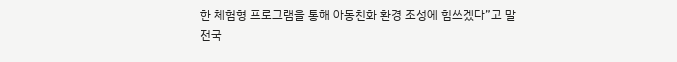한 체험형 프로그램을 통해 아동친화 환경 조성에 힘쓰겠다”고 말
전국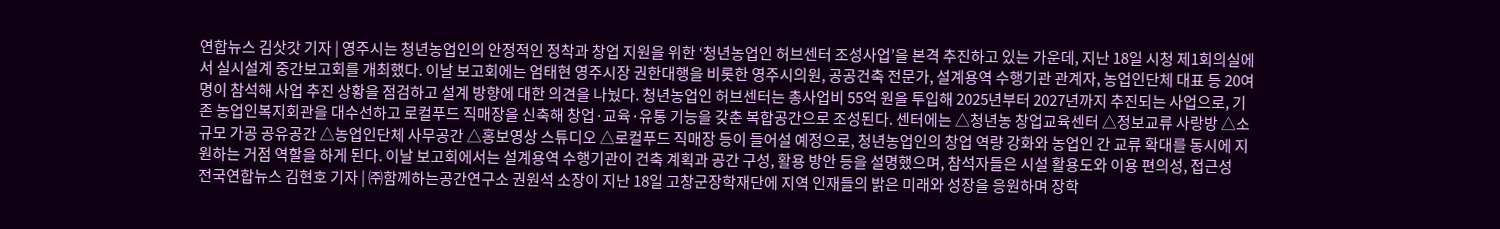연합뉴스 김삿갓 기자 | 영주시는 청년농업인의 안정적인 정착과 창업 지원을 위한 ‘청년농업인 허브센터 조성사업’을 본격 추진하고 있는 가운데, 지난 18일 시청 제1회의실에서 실시설계 중간보고회를 개최했다. 이날 보고회에는 엄태현 영주시장 권한대행을 비롯한 영주시의원, 공공건축 전문가, 설계용역 수행기관 관계자, 농업인단체 대표 등 20여 명이 참석해 사업 추진 상황을 점검하고 설계 방향에 대한 의견을 나눴다. 청년농업인 허브센터는 총사업비 55억 원을 투입해 2025년부터 2027년까지 추진되는 사업으로, 기존 농업인복지회관을 대수선하고 로컬푸드 직매장을 신축해 창업·교육·유통 기능을 갖춘 복합공간으로 조성된다. 센터에는 △청년농 창업교육센터 △정보교류 사랑방 △소규모 가공 공유공간 △농업인단체 사무공간 △홍보영상 스튜디오 △로컬푸드 직매장 등이 들어설 예정으로, 청년농업인의 창업 역량 강화와 농업인 간 교류 확대를 동시에 지원하는 거점 역할을 하게 된다. 이날 보고회에서는 설계용역 수행기관이 건축 계획과 공간 구성, 활용 방안 등을 설명했으며, 참석자들은 시설 활용도와 이용 편의성, 접근성
전국연합뉴스 김현호 기자 | ㈜함께하는공간연구소 권원석 소장이 지난 18일 고창군장학재단에 지역 인재들의 밝은 미래와 성장을 응원하며 장학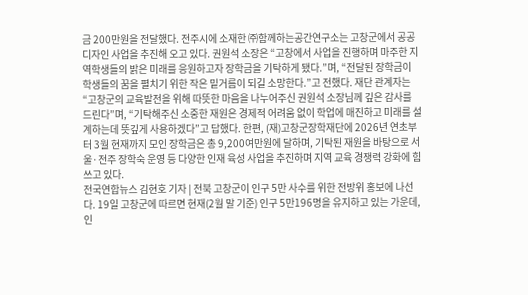금 200만원을 전달했다. 전주시에 소재한 ㈜함께하는공간연구소는 고창군에서 공공디자인 사업을 추진해 오고 있다. 권원석 소장은 “고창에서 사업을 진행하며 마주한 지역학생들의 밝은 미래를 응원하고자 장학금을 기탁하게 됐다.”며, “전달된 장학금이 학생들의 꿈을 펼치기 위한 작은 밑거름이 되길 소망한다.”고 전했다. 재단 관계자는 “고창군의 교육발전을 위해 따뜻한 마음을 나누어주신 권원석 소장님께 깊은 감사를 드린다”며, “기탁해주신 소중한 재원은 경제적 어려움 없이 학업에 매진하고 미래를 설계하는데 뜻깊게 사용하겠다”고 답했다. 한편, (재)고창군장학재단에 2026년 연초부터 3월 현재까지 모인 장학금은 총 9,200여만원에 달하며, 기탁된 재원을 바탕으로 서울·전주 장학숙 운영 등 다양한 인재 육성 사업을 추진하며 지역 교육 경쟁력 강화에 힘쓰고 있다.
전국연합뉴스 김현호 기자 | 전북 고창군이 인구 5만 사수를 위한 전방위 홍보에 나선다. 19일 고창군에 따르면 현재(2월 말 기준) 인구 5만196명을 유지하고 있는 가운데, 인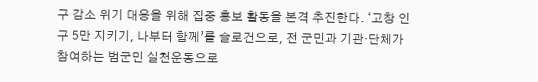구 감소 위기 대응을 위해 집중 홍보 활동을 본격 추진한다. ‘고창 인구 5만 지키기, 나부터 함께’를 슬로건으로, 전 군민과 기관·단체가 참여하는 범군민 실천운동으로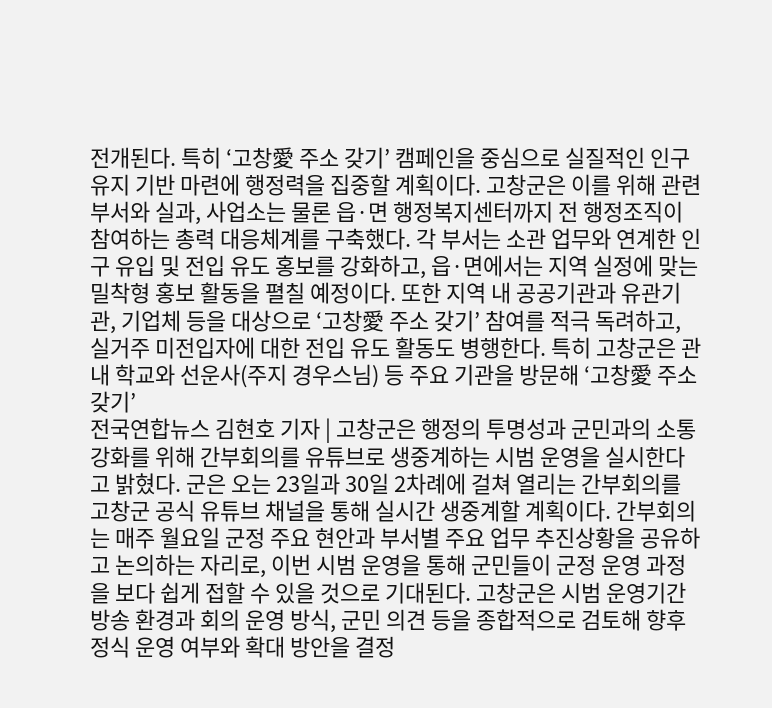전개된다. 특히 ‘고창愛 주소 갖기’ 캠페인을 중심으로 실질적인 인구 유지 기반 마련에 행정력을 집중할 계획이다. 고창군은 이를 위해 관련 부서와 실과, 사업소는 물론 읍·면 행정복지센터까지 전 행정조직이 참여하는 총력 대응체계를 구축했다. 각 부서는 소관 업무와 연계한 인구 유입 및 전입 유도 홍보를 강화하고, 읍·면에서는 지역 실정에 맞는 밀착형 홍보 활동을 펼칠 예정이다. 또한 지역 내 공공기관과 유관기관, 기업체 등을 대상으로 ‘고창愛 주소 갖기’ 참여를 적극 독려하고, 실거주 미전입자에 대한 전입 유도 활동도 병행한다. 특히 고창군은 관내 학교와 선운사(주지 경우스님) 등 주요 기관을 방문해 ‘고창愛 주소 갖기’
전국연합뉴스 김현호 기자 | 고창군은 행정의 투명성과 군민과의 소통 강화를 위해 간부회의를 유튜브로 생중계하는 시범 운영을 실시한다고 밝혔다. 군은 오는 23일과 30일 2차례에 걸쳐 열리는 간부회의를 고창군 공식 유튜브 채널을 통해 실시간 생중계할 계획이다. 간부회의는 매주 월요일 군정 주요 현안과 부서별 주요 업무 추진상황을 공유하고 논의하는 자리로, 이번 시범 운영을 통해 군민들이 군정 운영 과정을 보다 쉽게 접할 수 있을 것으로 기대된다. 고창군은 시범 운영기간 방송 환경과 회의 운영 방식, 군민 의견 등을 종합적으로 검토해 향후 정식 운영 여부와 확대 방안을 결정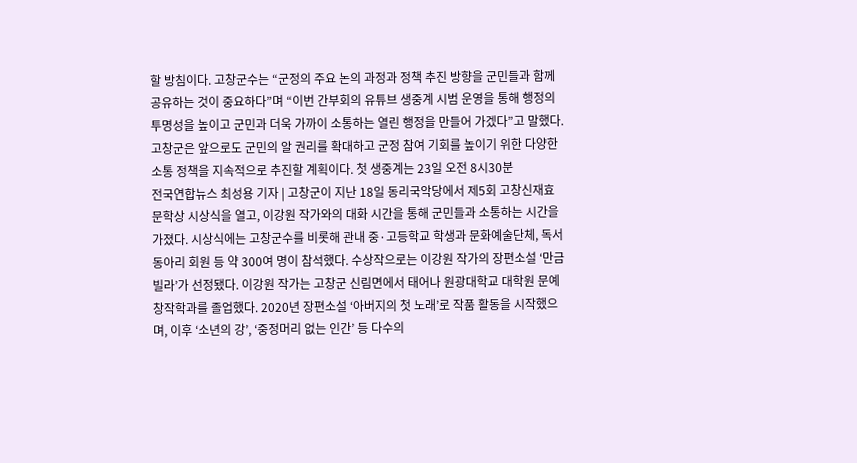할 방침이다. 고창군수는 “군정의 주요 논의 과정과 정책 추진 방향을 군민들과 함께 공유하는 것이 중요하다”며 “이번 간부회의 유튜브 생중계 시범 운영을 통해 행정의 투명성을 높이고 군민과 더욱 가까이 소통하는 열린 행정을 만들어 가겠다”고 말했다. 고창군은 앞으로도 군민의 알 권리를 확대하고 군정 참여 기회를 높이기 위한 다양한 소통 정책을 지속적으로 추진할 계획이다. 첫 생중계는 23일 오전 8시30분
전국연합뉴스 최성용 기자 | 고창군이 지난 18일 동리국악당에서 제5회 고창신재효문학상 시상식을 열고, 이강원 작가와의 대화 시간을 통해 군민들과 소통하는 시간을 가졌다. 시상식에는 고창군수를 비롯해 관내 중·고등학교 학생과 문화예술단체, 독서동아리 회원 등 약 300여 명이 참석했다. 수상작으로는 이강원 작가의 장편소설 ‘만금빌라’가 선정됐다. 이강원 작가는 고창군 신림면에서 태어나 원광대학교 대학원 문예창작학과를 졸업했다. 2020년 장편소설 ‘아버지의 첫 노래’로 작품 활동을 시작했으며, 이후 ‘소년의 강’, ‘중정머리 없는 인간’ 등 다수의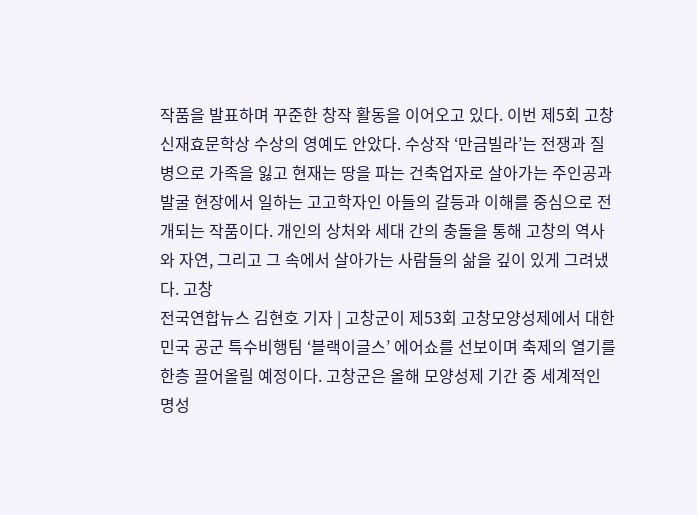작품을 발표하며 꾸준한 창작 활동을 이어오고 있다. 이번 제5회 고창신재효문학상 수상의 영예도 안았다. 수상작 ‘만금빌라’는 전쟁과 질병으로 가족을 잃고 현재는 땅을 파는 건축업자로 살아가는 주인공과 발굴 현장에서 일하는 고고학자인 아들의 갈등과 이해를 중심으로 전개되는 작품이다. 개인의 상처와 세대 간의 충돌을 통해 고창의 역사와 자연, 그리고 그 속에서 살아가는 사람들의 삶을 깊이 있게 그려냈다. 고창
전국연합뉴스 김현호 기자 | 고창군이 제53회 고창모양성제에서 대한민국 공군 특수비행팀 ‘블랙이글스’ 에어쇼를 선보이며 축제의 열기를 한층 끌어올릴 예정이다. 고창군은 올해 모양성제 기간 중 세계적인 명성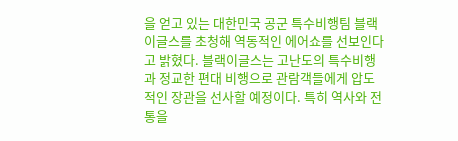을 얻고 있는 대한민국 공군 특수비행팀 블랙이글스를 초청해 역동적인 에어쇼를 선보인다고 밝혔다. 블랙이글스는 고난도의 특수비행과 정교한 편대 비행으로 관람객들에게 압도적인 장관을 선사할 예정이다. 특히 역사와 전통을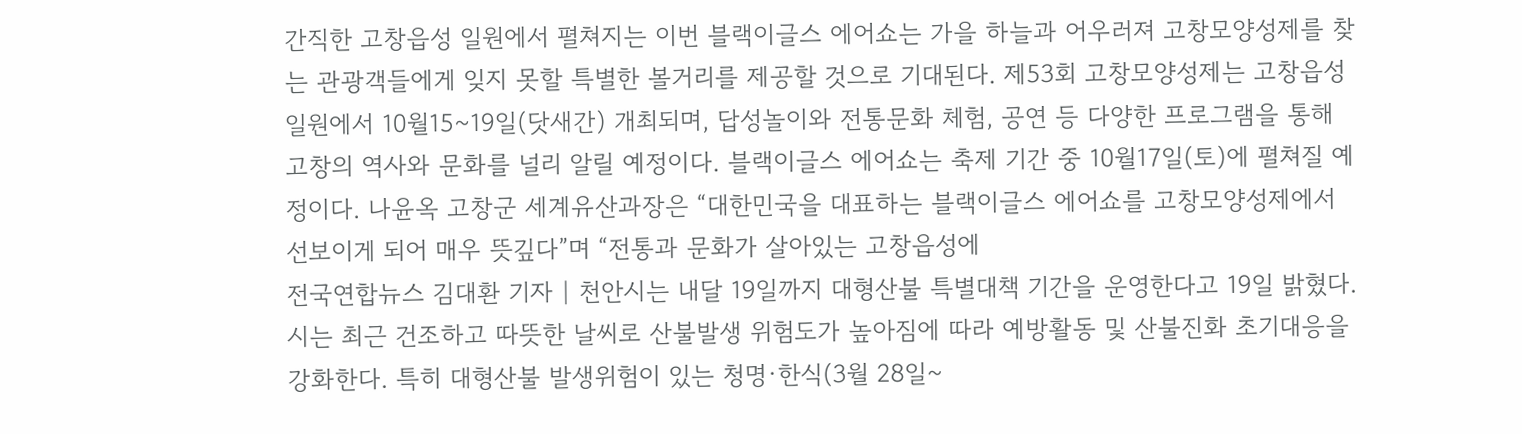간직한 고창읍성 일원에서 펼쳐지는 이번 블랙이글스 에어쇼는 가을 하늘과 어우러져 고창모양성제를 찾는 관광객들에게 잊지 못할 특별한 볼거리를 제공할 것으로 기대된다. 제53회 고창모양성제는 고창읍성 일원에서 10월15~19일(닷새간) 개최되며, 답성놀이와 전통문화 체험, 공연 등 다양한 프로그램을 통해 고창의 역사와 문화를 널리 알릴 예정이다. 블랙이글스 에어쇼는 축제 기간 중 10월17일(토)에 펼쳐질 예정이다. 나윤옥 고창군 세계유산과장은 “대한민국을 대표하는 블랙이글스 에어쇼를 고창모양성제에서 선보이게 되어 매우 뜻깊다”며 “전통과 문화가 살아있는 고창읍성에
전국연합뉴스 김대환 기자 | 천안시는 내달 19일까지 대형산불 특별대책 기간을 운영한다고 19일 밝혔다. 시는 최근 건조하고 따뜻한 날씨로 산불발생 위험도가 높아짐에 따라 예방활동 및 산불진화 초기대응을 강화한다. 특히 대형산불 발생위험이 있는 청명·한식(3월 28일~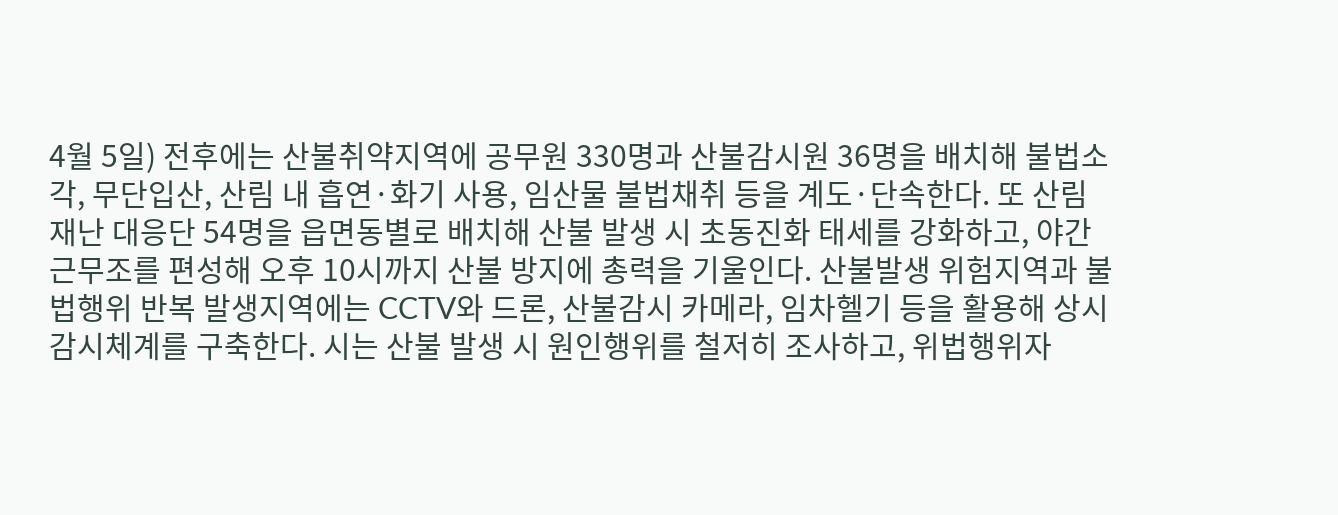4월 5일) 전후에는 산불취약지역에 공무원 330명과 산불감시원 36명을 배치해 불법소각, 무단입산, 산림 내 흡연·화기 사용, 임산물 불법채취 등을 계도·단속한다. 또 산림재난 대응단 54명을 읍면동별로 배치해 산불 발생 시 초동진화 태세를 강화하고, 야간 근무조를 편성해 오후 10시까지 산불 방지에 총력을 기울인다. 산불발생 위험지역과 불법행위 반복 발생지역에는 CCTV와 드론, 산불감시 카메라, 임차헬기 등을 활용해 상시 감시체계를 구축한다. 시는 산불 발생 시 원인행위를 철저히 조사하고, 위법행위자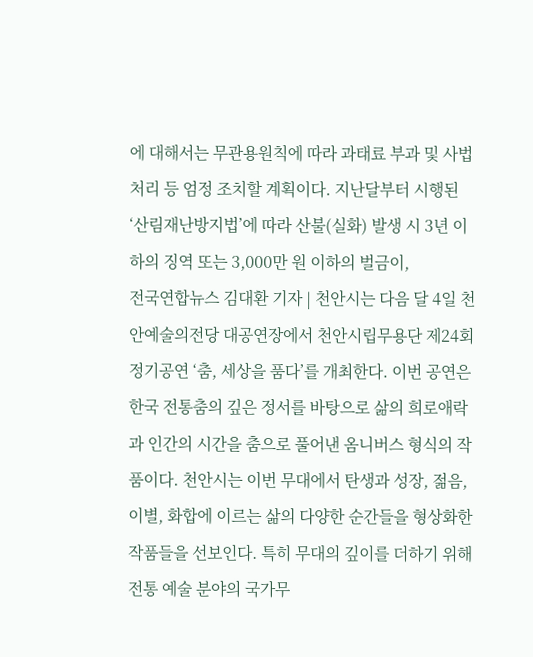에 대해서는 무관용원칙에 따라 과태료 부과 및 사법처리 등 엄정 조치할 계획이다. 지난달부터 시행된 ‘산림재난방지법’에 따라 산불(실화) 발생 시 3년 이하의 징역 또는 3,000만 원 이하의 벌금이,
전국연합뉴스 김대환 기자 | 천안시는 다음 달 4일 천안예술의전당 대공연장에서 천안시립무용단 제24회 정기공연 ‘춤, 세상을 품다’를 개최한다. 이번 공연은 한국 전통춤의 깊은 정서를 바탕으로 삶의 희로애락과 인간의 시간을 춤으로 풀어낸 옴니버스 형식의 작품이다. 천안시는 이번 무대에서 탄생과 성장, 젊음, 이별, 화합에 이르는 삶의 다양한 순간들을 형상화한 작품들을 선보인다. 특히 무대의 깊이를 더하기 위해 전통 예술 분야의 국가무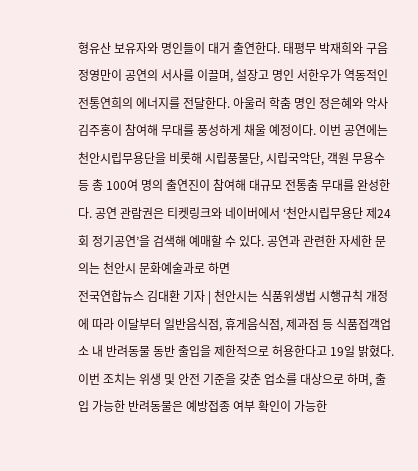형유산 보유자와 명인들이 대거 출연한다. 태평무 박재희와 구음 정영만이 공연의 서사를 이끌며, 설장고 명인 서한우가 역동적인 전통연희의 에너지를 전달한다. 아울러 학춤 명인 정은혜와 악사 김주홍이 참여해 무대를 풍성하게 채울 예정이다. 이번 공연에는 천안시립무용단을 비롯해 시립풍물단, 시립국악단, 객원 무용수 등 총 100여 명의 출연진이 참여해 대규모 전통춤 무대를 완성한다. 공연 관람권은 티켓링크와 네이버에서 ‘천안시립무용단 제24회 정기공연’을 검색해 예매할 수 있다. 공연과 관련한 자세한 문의는 천안시 문화예술과로 하면
전국연합뉴스 김대환 기자 | 천안시는 식품위생법 시행규칙 개정에 따라 이달부터 일반음식점, 휴게음식점, 제과점 등 식품접객업소 내 반려동물 동반 출입을 제한적으로 허용한다고 19일 밝혔다. 이번 조치는 위생 및 안전 기준을 갖춘 업소를 대상으로 하며, 출입 가능한 반려동물은 예방접종 여부 확인이 가능한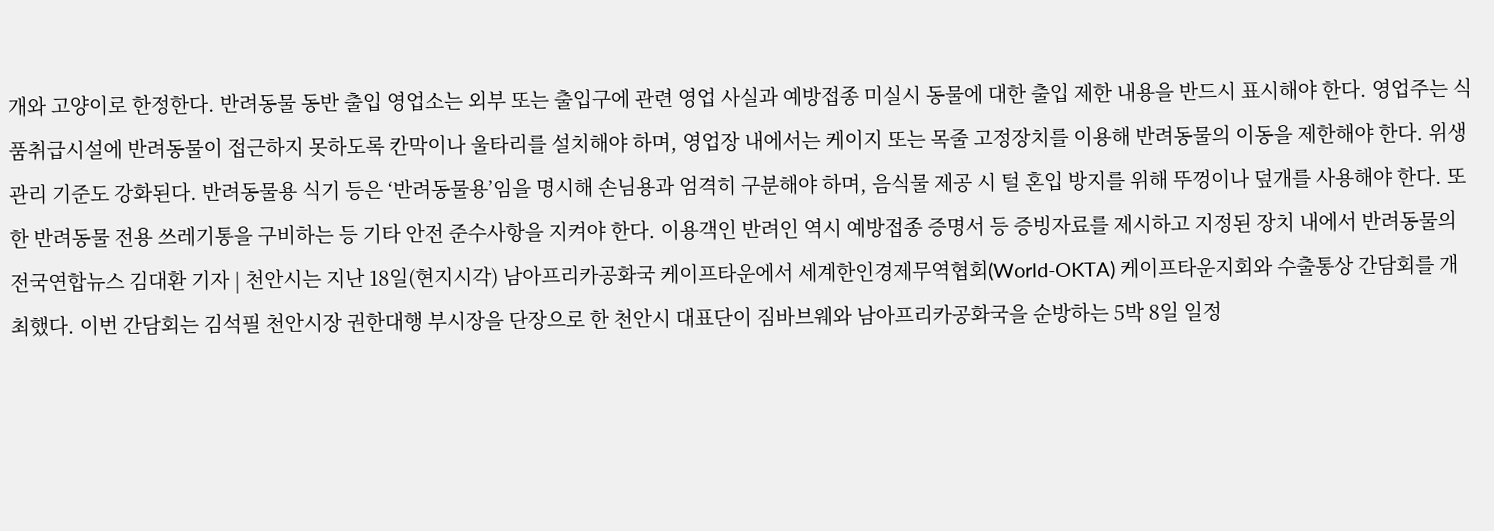개와 고양이로 한정한다. 반려동물 동반 출입 영업소는 외부 또는 출입구에 관련 영업 사실과 예방접종 미실시 동물에 대한 출입 제한 내용을 반드시 표시해야 한다. 영업주는 식품취급시설에 반려동물이 접근하지 못하도록 칸막이나 울타리를 설치해야 하며, 영업장 내에서는 케이지 또는 목줄 고정장치를 이용해 반려동물의 이동을 제한해야 한다. 위생 관리 기준도 강화된다. 반려동물용 식기 등은 ‘반려동물용’임을 명시해 손님용과 엄격히 구분해야 하며, 음식물 제공 시 털 혼입 방지를 위해 뚜껑이나 덮개를 사용해야 한다. 또한 반려동물 전용 쓰레기통을 구비하는 등 기타 안전 준수사항을 지켜야 한다. 이용객인 반려인 역시 예방접종 증명서 등 증빙자료를 제시하고 지정된 장치 내에서 반려동물의
전국연합뉴스 김대환 기자 | 천안시는 지난 18일(현지시각) 남아프리카공화국 케이프타운에서 세계한인경제무역협회(World-OKTA) 케이프타운지회와 수출통상 간담회를 개최했다. 이번 간담회는 김석필 천안시장 권한대행 부시장을 단장으로 한 천안시 대표단이 짐바브웨와 남아프리카공화국을 순방하는 5박 8일 일정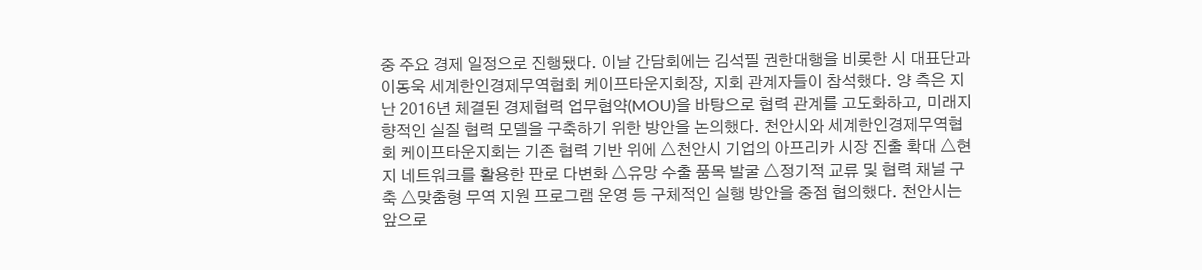중 주요 경제 일정으로 진행됐다. 이날 간담회에는 김석필 권한대행을 비롯한 시 대표단과 이동욱 세계한인경제무역협회 케이프타운지회장, 지회 관계자들이 참석했다. 양 측은 지난 2016년 체결된 경제협력 업무협약(MOU)을 바탕으로 협력 관계를 고도화하고, 미래지향적인 실질 협력 모델을 구축하기 위한 방안을 논의했다. 천안시와 세계한인경제무역협회 케이프타운지회는 기존 협력 기반 위에 △천안시 기업의 아프리카 시장 진출 확대 △현지 네트워크를 활용한 판로 다변화 △유망 수출 품목 발굴 △정기적 교류 및 협력 채널 구축 △맞춤형 무역 지원 프로그램 운영 등 구체적인 실행 방안을 중점 협의했다. 천안시는 앞으로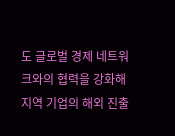도 글로벌 경제 네트워크와의 협력을 강화해 지역 기업의 해외 진출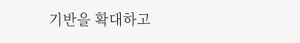기반을 확대하고